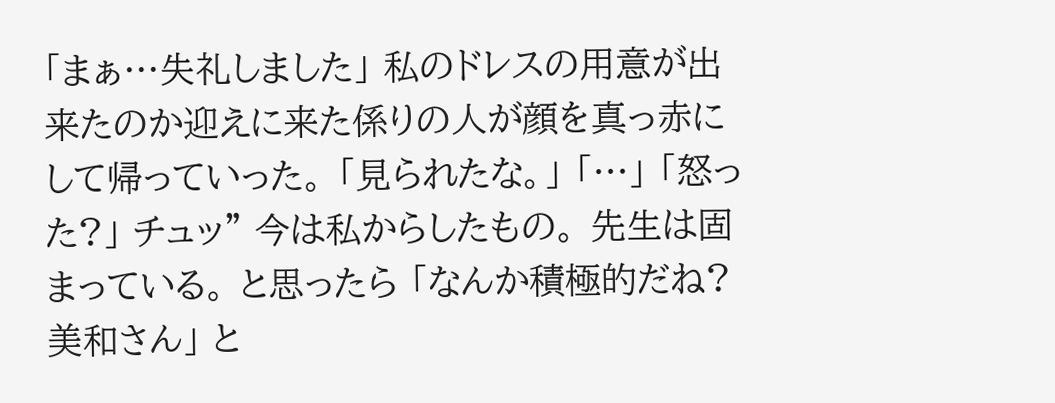「まぁ…失礼しました」 私のドレスの用意が出来たのか迎えに来た係りの人が顔を真っ赤にして帰っていった。 「見られたな。」 「…」 「怒った?」 チュッ” 今は私からしたもの。 先生は固まっている。 と思ったら 「なんか積極的だね?美和さん」 と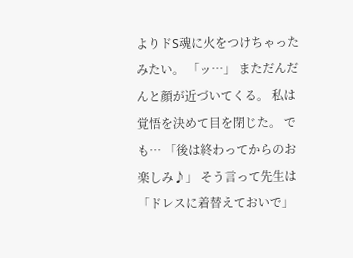よりドS魂に火をつけちゃったみたい。 「ッ…」 まただんだんと顔が近づいてくる。 私は覚悟を決めて目を閉じた。 でも… 「後は終わってからのお楽しみ♪」 そう言って先生は 「ドレスに着替えておいで」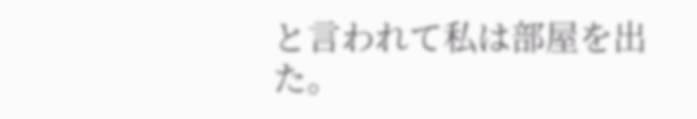と言われて私は部屋を出た。